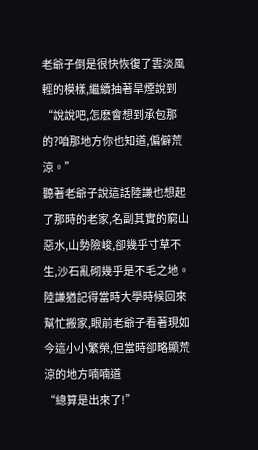老爺子倒是很快恢復了雲淡風輕的模樣,繼續抽著旱煙說到
“說說吧,怎麽會想到承包那的?咱那地方你也知道,偏僻荒涼。”
聽著老爺子說這話陸謙也想起了那時的老家,名副其實的窮山惡水,山勢險峻,卻幾乎寸草不生,沙石亂砌幾乎是不毛之地。陸謙猶記得當時大學時候回來幫忙搬家,眼前老爺子看著現如今這小小繁榮,但當時卻略顯荒涼的地方喃喃道
“總算是出來了!”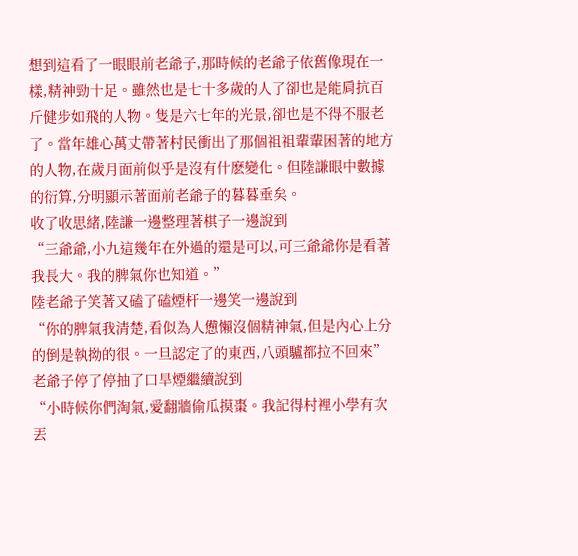想到這看了一眼眼前老爺子,那時候的老爺子依舊像現在一樣,精神勁十足。雖然也是七十多歲的人了卻也是能肩抗百斤健步如飛的人物。隻是六七年的光景,卻也是不得不服老了。當年雄心萬丈帶著村民衝出了那個祖祖輩輩困著的地方的人物,在歲月面前似乎是沒有什麽變化。但陸謙眼中數據的衍算,分明顯示著面前老爺子的暮暮垂矣。
收了收思緒,陸謙一邊整理著棋子一邊說到
“三爺爺,小九這幾年在外過的還是可以,可三爺爺你是看著我長大。我的脾氣你也知道。”
陸老爺子笑著又磕了磕煙杆一邊笑一邊說到
“你的脾氣我清楚,看似為人憊懶沒個精神氣,但是內心上分的倒是執拗的很。一旦認定了的東西,八頭驢都拉不回來”老爺子停了停抽了口旱煙繼續說到
“小時候你們淘氣,愛翻牆偷瓜摸棗。我記得村裡小學有次丟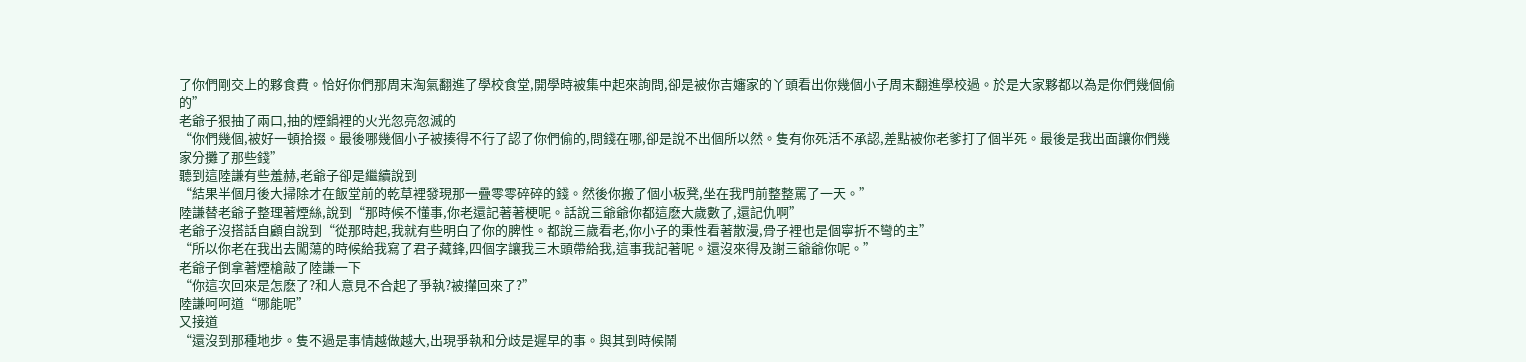了你們剛交上的夥食費。恰好你們那周末淘氣翻進了學校食堂,開學時被集中起來詢問,卻是被你吉嬸家的丫頭看出你幾個小子周末翻進學校過。於是大家夥都以為是你們幾個偷的”
老爺子狠抽了兩口,抽的煙鍋裡的火光忽亮忽滅的
“你們幾個,被好一頓拾掇。最後哪幾個小子被揍得不行了認了你們偷的,問錢在哪,卻是說不出個所以然。隻有你死活不承認,差點被你老爹打了個半死。最後是我出面讓你們幾家分攤了那些錢”
聽到這陸謙有些羞赫,老爺子卻是繼續說到
“結果半個月後大掃除才在飯堂前的乾草裡發現那一疊零零碎碎的錢。然後你搬了個小板凳,坐在我門前整整罵了一天。”
陸謙替老爺子整理著煙絲,說到“那時候不懂事,你老還記著著梗呢。話說三爺爺你都這麽大歲數了,還記仇啊”
老爺子沒搭話自顧自說到“從那時起,我就有些明白了你的脾性。都說三歲看老,你小子的秉性看著散漫,骨子裡也是個寧折不彎的主”
“所以你老在我出去闖蕩的時候給我寫了君子藏鋒,四個字讓我三木頭帶給我,這事我記著呢。還沒來得及謝三爺爺你呢。”
老爺子倒拿著煙槍敲了陸謙一下
“你這次回來是怎麽了?和人意見不合起了爭執?被攆回來了?”
陸謙呵呵道“哪能呢”
又接道
“還沒到那種地步。隻不過是事情越做越大,出現爭執和分歧是遲早的事。與其到時候鬧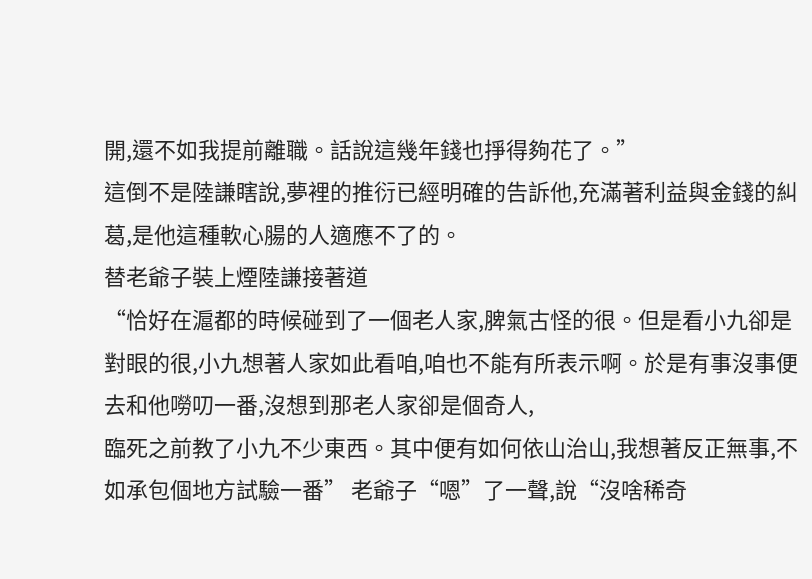開,還不如我提前離職。話說這幾年錢也掙得夠花了。”
這倒不是陸謙瞎說,夢裡的推衍已經明確的告訴他,充滿著利益與金錢的糾葛,是他這種軟心腸的人適應不了的。
替老爺子裝上煙陸謙接著道
“恰好在滬都的時候碰到了一個老人家,脾氣古怪的很。但是看小九卻是對眼的很,小九想著人家如此看咱,咱也不能有所表示啊。於是有事沒事便去和他嘮叨一番,沒想到那老人家卻是個奇人,
臨死之前教了小九不少東西。其中便有如何依山治山,我想著反正無事,不如承包個地方試驗一番” 老爺子“嗯”了一聲,說“沒啥稀奇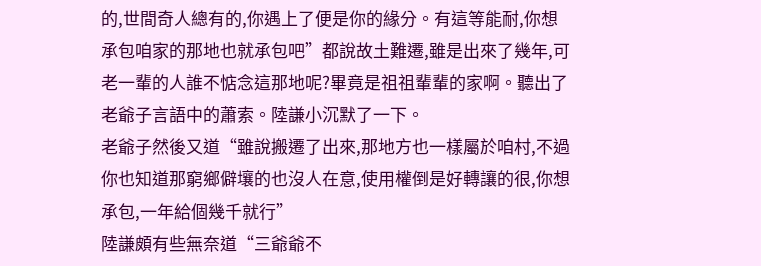的,世間奇人總有的,你遇上了便是你的緣分。有這等能耐,你想承包咱家的那地也就承包吧”都說故土難遷,雖是出來了幾年,可老一輩的人誰不惦念這那地呢?畢竟是祖祖輩輩的家啊。聽出了老爺子言語中的蕭索。陸謙小沉默了一下。
老爺子然後又道“雖說搬遷了出來,那地方也一樣屬於咱村,不過你也知道那窮鄉僻壤的也沒人在意,使用權倒是好轉讓的很,你想承包,一年給個幾千就行”
陸謙頗有些無奈道“三爺爺不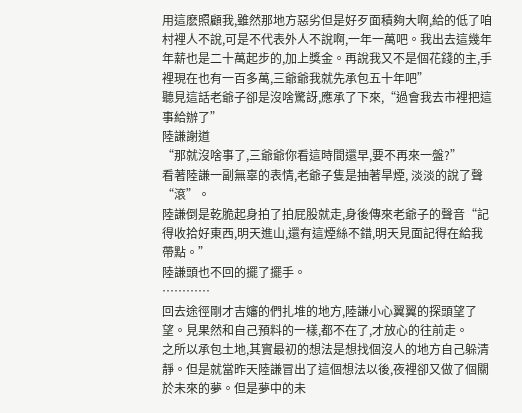用這麽照顧我,雖然那地方惡劣但是好歹面積夠大啊,給的低了咱村裡人不說,可是不代表外人不說啊,一年一萬吧。我出去這幾年年薪也是二十萬起步的,加上獎金。再說我又不是個花錢的主,手裡現在也有一百多萬,三爺爺我就先承包五十年吧”
聽見這話老爺子卻是沒啥驚訝,應承了下來,“過會我去市裡把這事給辦了”
陸謙謝道
“那就沒啥事了,三爺爺你看這時間還早,要不再來一盤?”
看著陸謙一副無辜的表情,老爺子隻是抽著旱煙, 淡淡的說了聲“滾”。
陸謙倒是乾脆起身拍了拍屁股就走,身後傳來老爺子的聲音“記得收拾好東西,明天進山,還有這煙絲不錯,明天見面記得在給我帶點。”
陸謙頭也不回的擺了擺手。
…………
回去途徑剛才吉嬸的們扎堆的地方,陸謙小心翼翼的探頭望了望。見果然和自己預料的一樣,都不在了,才放心的往前走。
之所以承包土地,其實最初的想法是想找個沒人的地方自己躲清靜。但是就當昨天陸謙冒出了這個想法以後,夜裡卻又做了個關於未來的夢。但是夢中的未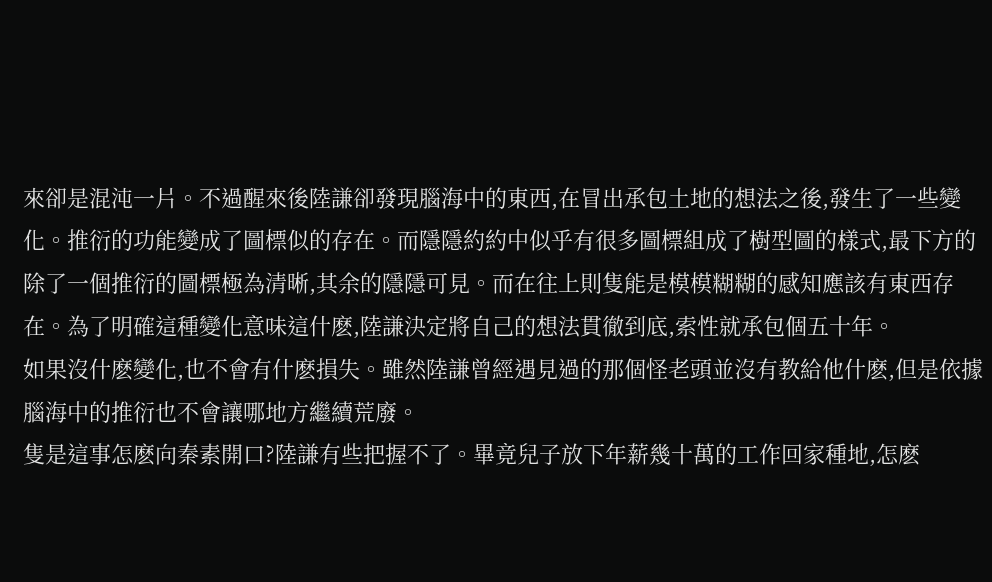來卻是混沌一片。不過醒來後陸謙卻發現腦海中的東西,在冒出承包土地的想法之後,發生了一些變化。推衍的功能變成了圖標似的存在。而隱隱約約中似乎有很多圖標組成了樹型圖的樣式,最下方的除了一個推衍的圖標極為清晰,其余的隱隱可見。而在往上則隻能是模模糊糊的感知應該有東西存在。為了明確這種變化意味這什麽,陸謙決定將自己的想法貫徹到底,索性就承包個五十年。
如果沒什麽變化,也不會有什麽損失。雖然陸謙曾經遇見過的那個怪老頭並沒有教給他什麽,但是依據腦海中的推衍也不會讓哪地方繼續荒廢。
隻是這事怎麽向秦素開口?陸謙有些把握不了。畢竟兒子放下年薪幾十萬的工作回家種地,怎麽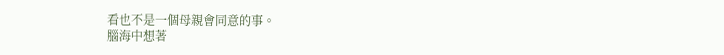看也不是一個母親會同意的事。
腦海中想著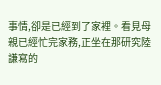事情,卻是已經到了家裡。看見母親已經忙完家務,正坐在那研究陸謙寫的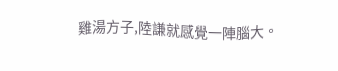雞湯方子,陸謙就感覺一陣腦大。